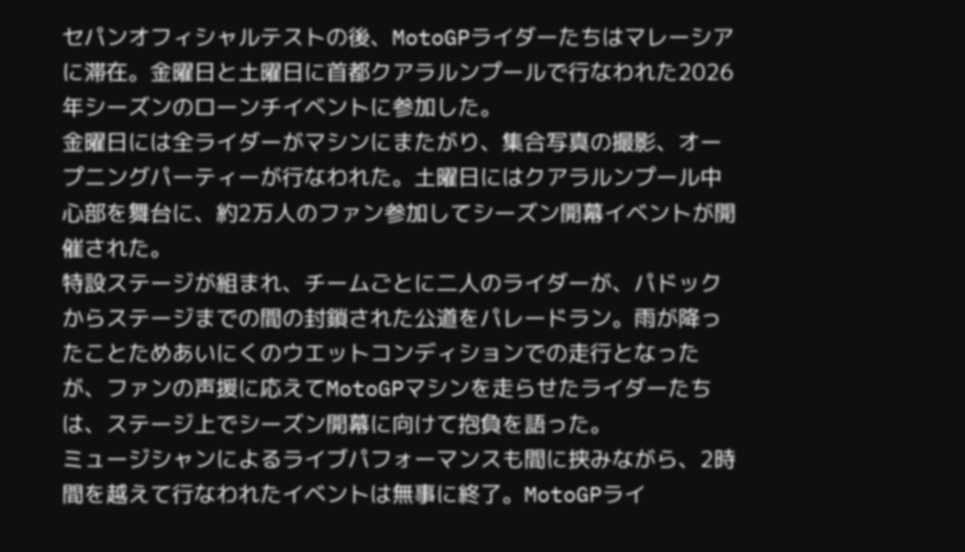セパンオフィシャルテストの後、MotoGPライダーたちはマレーシアに滞在。金曜日と土曜日に首都クアラルンプールで行なわれた2026年シーズンのローンチイベントに参加した。
金曜日には全ライダーがマシンにまたがり、集合写真の撮影、オープニングパーティーが行なわれた。土曜日にはクアラルンプール中心部を舞台に、約2万人のファン参加してシーズン開幕イベントが開催された。
特設ステージが組まれ、チームごとに二人のライダーが、パドックからステージまでの間の封鎖された公道をパレードラン。雨が降ったことためあいにくのウエットコンディションでの走行となったが、ファンの声援に応えてMotoGPマシンを走らせたライダーたちは、ステージ上でシーズン開幕に向けて抱負を語った。
ミュージシャンによるライブパフォーマンスも間に挟みながら、2時間を越えて行なわれたイベントは無事に終了。MotoGPライ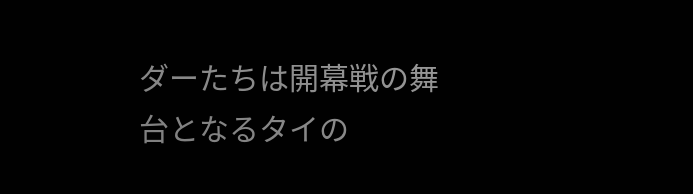ダーたちは開幕戦の舞台となるタイの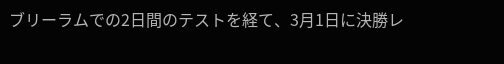ブリーラムでの2日間のテストを経て、3月1日に決勝レ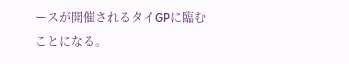ースが開催されるタイGPに臨むことになる。